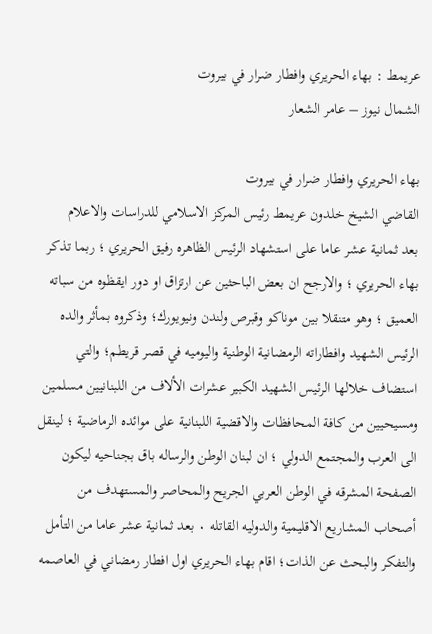عريمط : بهاء الحريري وافطار ضرار في بيروت
الشمال نيوز – عامر الشعار

بهاء الحريري وافطار ضرار في بيروت
القاضي الشيخ خلدون عريمط رئيس المركز الاسلامي للدراسات والاعلام
بعد ثمانية عشر عاما على استشهاد الرئيس الظاهره رفيق الحريري ؛ ربما تذكر بهاء الحريري ؛ والارجح ان بعض الباحثين عن ارتزاق او دور ايقظوه من سباته العميق ؛ وهو متنقلا بين موناكو وقبرص ولندن ونيويورك؛ وذكروه بمأثر والده الرئيس الشهيد وافطاراته الرمضانية الوطنية واليوميه في قصر قريطم؛ والتي استضاف خلالها الرئيس الشهيد الكبير عشرات الألاف من اللبنانيين مسلمين ومسيحيين من كافة المحافظات والاقضية اللبنانية على موائده الرماضية ؛ لينقل الى العرب والمجتمع الدولي ؛ ان لبنان الوطن والرساله باق بجناحيه ليكون الصفحة المشرقه في الوطن العربي الجريح والمحاصر والمستهدف من أصحاب المشاريع الاقليمية والدوليه القاتله ٠ بعد ثمانية عشر عاما من التأمل والتفكر والبحث عن الذات؛ اقام بهاء الحريري اول افطار رمضاني في العاصمه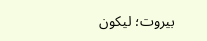بيروت؛ ليكون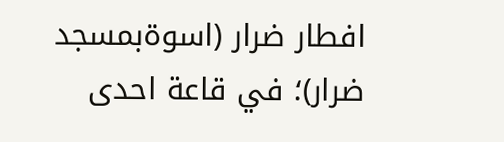افطار ضرار (اسوةبمسجد ضرار)؛ في قاعة احدى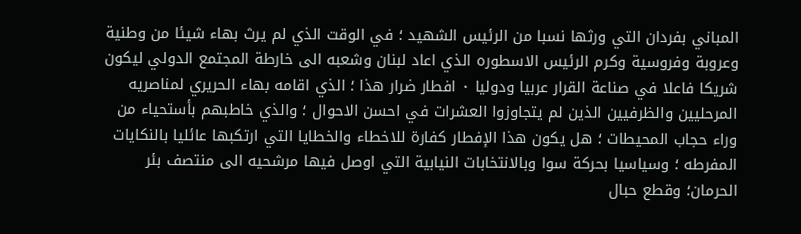المباني بفردان التي ورثها نسبا من الرئيس الشهيد ؛ في الوقت الذي لم يرث بهاء شيئا من وطنية وعروبة وفروسية وكرم الرئيس الاسطوره الذي اعاد لبنان وشعبه الى خارطة المجتمع الدولي ليكون شريكا فاعلا في صناعة القرار عربيا ودوليا ٠ افطار ضرار هذا ؛ الذي اقامه بهاء الحريري لمناصريه المرحليين والظرفيين الذين لم يتجاوزوا العشرات في احسن الاحوال ؛ والذي خاطبهم بأستحياء من وراء حجاب المحيطات ؛ هل يكون هذا الإفطار كفارة للاخطاء والخطايا التي ارتكبها عائليا بالنكايات المفرطه ؛ وسياسيا بحركة سوا وبالانتخابات النيابية التي اوصل فيها مرشحيه الى منتصف بئر الحرمان؛ وقطع حبال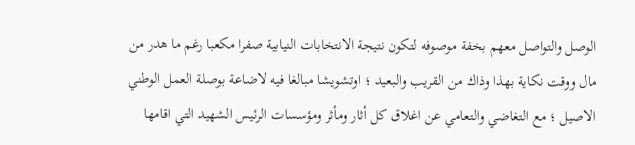الوصل والتواصل معهم بخفة موصوفه لتكون نتيجة الانتخابات النيابية صفرا مكعبا رغم ما هدر من مال ووقت نكاية بهذا وذاك من القريب والبعيد ؛ اوتشويشا مبالغا فيه لاضاعة بوصلة العمل الوطني الاصيل ؛ مع التغاضي والتعامي عن اغلاق كل أثار ومأثر ومؤسسات الرئيس الشهيد التي اقامها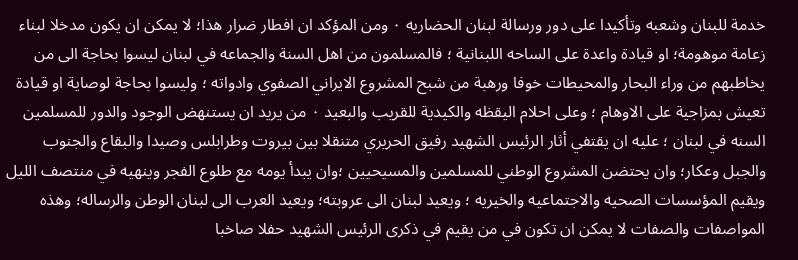خدمة للبنان وشعبه وتأكيدا على دور ورسالة لبنان الحضاريه ٠ ومن المؤكد ان افطار ضرار هذا؛ لا يمكن ان يكون مدخلا لبناء زعامة موهومة؛ او قيادة واعدة على الساحه اللبنانية ؛ فالمسلمون من اهل السنة والجماعه في لبنان ليسوا بحاجة الى من يخاطبهم من وراء البحار والمحيطات خوفا ورهبة من شبح المشروع الايراني الصفوي وادواته ؛ وليسوا بحاجة لوصاية او قيادة تعيش بمزاجية على الاوهام ؛ وعلى احلام اليقظه والكيدية للقريب والبعيد ٠ من يريد ان يستنهض الوجود والدور للمسلمين السنه في لبنان ؛ عليه ان يقتفي أثار الرئيس الشهيد رفيق الحريري متنقلا بين بيروت وطرابلس وصيدا والبقاع والجنوب والجبل وعكار؛ وان يحتضن المشروع الوطني للمسلمين والمسيحيين ؛وان يبدأ يومه مع طلوع الفجر وينهيه في منتصف الليل ويقيم المؤسسات الصحيه والاجتماعيه والخيريه ؛ ويعيد لبنان الى عروبته؛ ويعيد العرب الى لبنان الوطن والرساله؛ وهذه المواصفات والصفات لا يمكن ان تكون في من يقيم في ذكرى الرئيس الشهيد حفلا صاخبا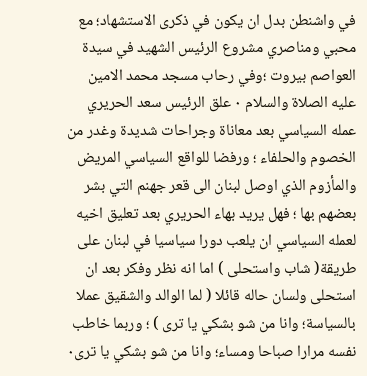في واشنطن بدل ان يكون في ذكرى الاستشهاد؛ مع محبي ومناصري مشروع الرئيس الشهيد في سيدة العواصم بيروت ؛وفي رحاب مسجد محمد الامين عليه الصلاة والسلام ٠ علق الرئيس سعد الحريري عمله السياسي بعد معاناة وجراحات شديدة وغدر من الخصوم والحلفاء ؛ ورفضا للواقع السياسي المريض والمأزوم الذي اوصل لبنان الى قعر جهنم التي بشر بعضهم بها ؛ فهل يريد بهاء الحريري بعد تعليق اخيه لعمله السياسي ان يلعب دورا سياسيا في لبنان على طريقة( شاب واستحلى ) اما انه نظر وفكر بعد ان استحلى ولسان حاله قائلا ( لما الوالد والشقيق عملا بالسياسة؛ وانا من شو بشكي يا ترى ) ؛ وربما خاطب نفسه مرارا صباحا ومساء؛ وانا من شو بشكي يا ترى٠